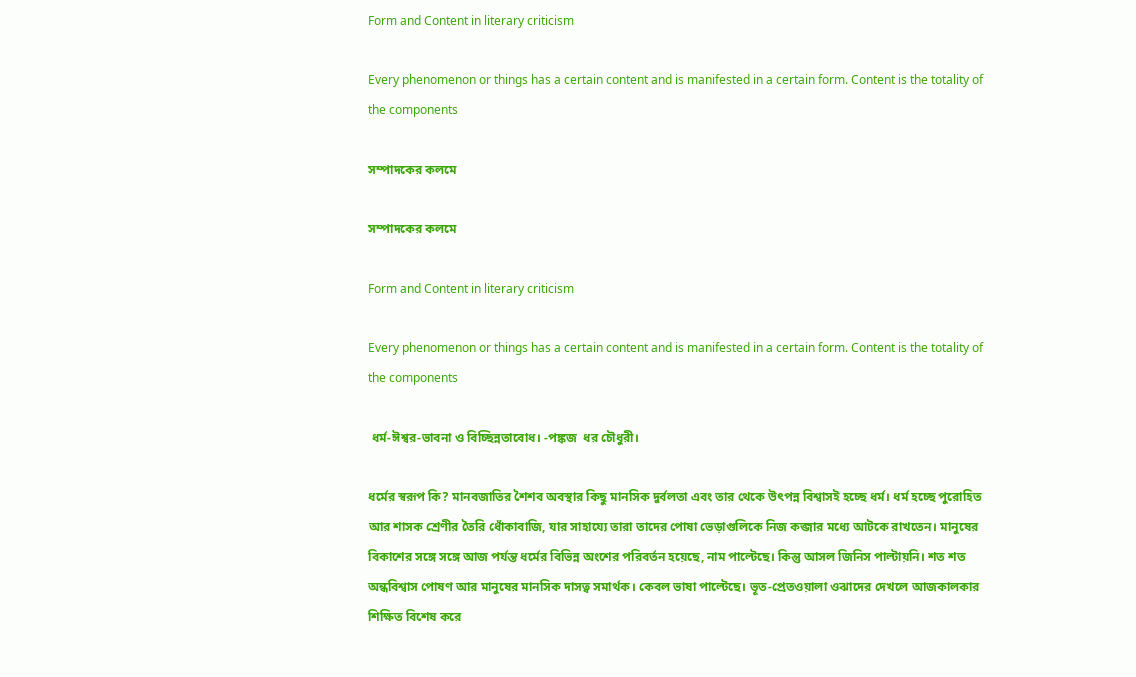Form and Content in literary criticism

Every phenomenon or things has a certain content and is manifested in a certain form. Content is the totality of the components

সম্পাদকের কলমে

সম্পাদকের কলমে

Form and Content in literary criticism

Every phenomenon or things has a certain content and is manifested in a certain form. Content is the totality of the components

 ধর্ম-ঈশ্বর-ভাবনা ও বিচ্ছিন্নতাবোধ। -পঙ্কজ  ধর চৌধুরী।

ধর্মের স্বরূপ কি? মানবজাতির শৈশব অবস্থার কিছু মানসিক দুর্বলতা এবং তার থেকে উৎপন্ন বিশ্বাসই হচ্ছে ধর্ম। ধর্ম হচ্ছে পুরোহিত আর শাসক শ্রেণীর তৈরি ধোঁকাবাজি, যার সাহায্যে তারা তাদের পোষা ভেড়াগুলিকে নিজ কব্জার মধ্যে আটকে রাখতেন। মানুষের বিকাশের সঙ্গে সঙ্গে আজ পর্যন্ত ধর্মের বিভিন্ন অংশের পরিবর্তন হয়েছে, নাম পাল্টেছে। কিন্তু আসল জিনিস পাল্টায়নি। শত শত অন্ধবিশ্বাস পোষণ আর মানুষের মানসিক দাসত্ব সমার্থক। কেবল ভাষা পাল্টেছে। ভূত-প্রেতওয়ালা ওঝাদের দেখলে আজকালকার শিক্ষিত বিশেষ করে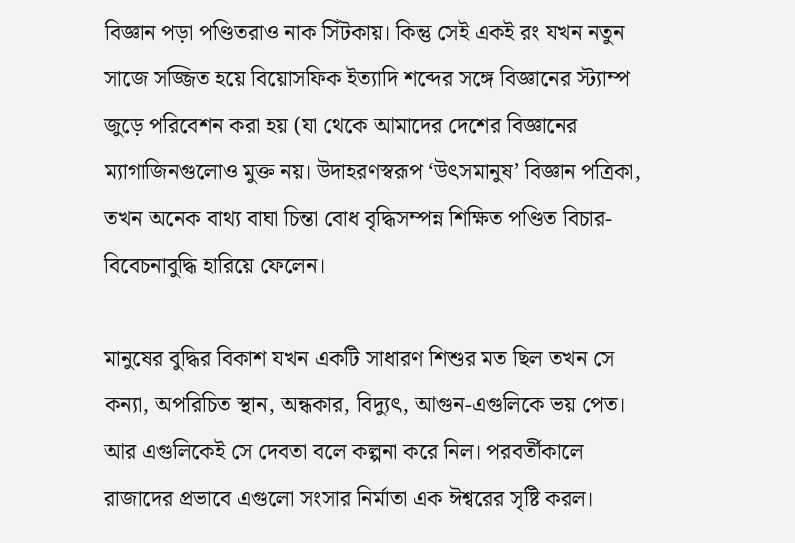বিজ্ঞান পড়া পণ্ডিতরাও নাক সিঁটকায়। কিন্তু সেই একই রং যখন নতুন সাজে সজ্জিত হয়ে বিয়োসফিক ইত্যাদি শব্দের সঙ্গে বিজ্ঞানের স্ট্যাম্প জুড়ে পরিবেশন করা হয় (যা থেকে আমাদের দেশের বিজ্ঞানের ম্যাগাজিনগুলোও মুক্ত নয়। উদাহরণস্বরূপ ‘উৎসমানুষ’ বিজ্ঞান পত্রিকা, তখন অনেক বাথ্য বাঘা চিন্তা বোধ বৃদ্ধিসম্পন্ন শিক্ষিত পণ্ডিত বিচার-বিবেচনাবুদ্ধি হারিয়ে ফেলেন।

মানুষের বুদ্ধির বিকাশ যখন একটি সাধারণ শিশুর মত ছিল তখন সে কন্যা, অপরিচিত স্থান, অন্ধকার, বিদ্যুৎ, আগুন-এগুলিকে ভয় পেত। আর এগুলিকেই সে দেবতা বলে কল্পনা করে নিল। পরবর্তীকালে রাজাদের প্রভাবে এগুলো সংসার নির্মাতা এক ঈশ্বরের সৃষ্টি করল।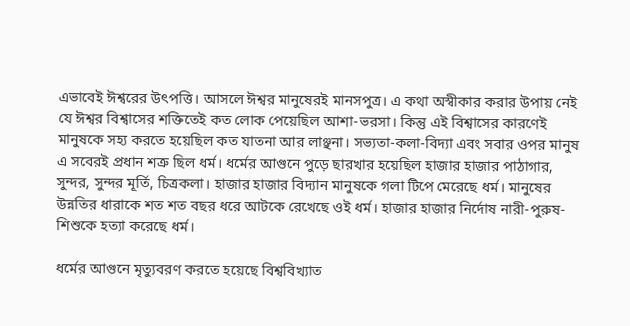এভাবেই ঈশ্বরের উৎপত্তি। আসলে ঈশ্বর মানুষেরই মানসপুত্র। এ কথা অস্বীকার করার উপায় নেই যে ঈশ্বর বিশ্বাসের শক্তিতেই কত লোক পেয়েছিল আশা-ভরসা। কিন্তু এই বিশ্বাসের কারণেই মানুষকে সহ্য করতে হয়েছিল কত যাতনা আর লাঞ্ছনা। সভ্যতা-কলা-বিদ্যা এবং সবার ওপর মানুষ এ সবেরই প্রধান শত্রু ছিল ধর্ম। ধর্মের আগুনে পুড়ে ছারখার হয়েছিল হাজার হাজার পাঠাগার, সুন্দর, সুন্দর মূর্তি, চিত্রকলা। হাজার হাজার বিদ্যান মানুষকে গলা টিপে মেরেছে ধর্ম। মানুষের উন্নতির ধারাকে শত শত বছর ধরে আটকে রেখেছে ওই ধর্ম। হাজার হাজার নির্দোষ নারী-পুরুষ-শিশুকে হত্যা করেছে ধর্ম।

ধর্মের আগুনে মৃত্যুবরণ করতে হয়েছে বিশ্ববিখ্যাত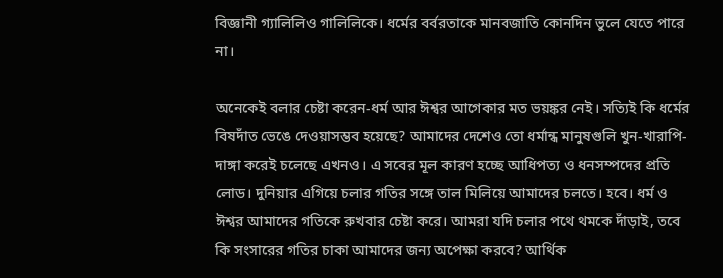বিজ্ঞানী গ্যালিলিও গালিলিকে। ধর্মের বর্বরতাকে মানবজাতি কোনদিন ভুলে যেতে পারে না।

অনেকেই বলার চেষ্টা করেন-ধর্ম আর ঈশ্বর আগেকার মত ভয়ঙ্কর নেই। সত্যিই কি ধর্মের বিষদাঁত ভেঙে দেওয়াসম্ভব হয়েছে? আমাদের দেশেও তো ধর্মান্ধ মানুষগুলি খুন-খারাপি-দাঙ্গা করেই চলেছে এখনও। এ সবের মূল কারণ হচ্ছে আধিপত্য ও ধনসম্পদের প্রতি লোড। দুনিয়ার এগিয়ে চলার গতির সঙ্গে তাল মিলিয়ে আমাদের চলতে। হবে। ধর্ম ও ঈশ্বর আমাদের গতিকে রুখবার চেষ্টা করে। আমরা যদি চলার পথে থমকে দাঁড়াই, তবে কি সংসারের গতির চাকা আমাদের জন্য অপেক্ষা করবে? আর্থিক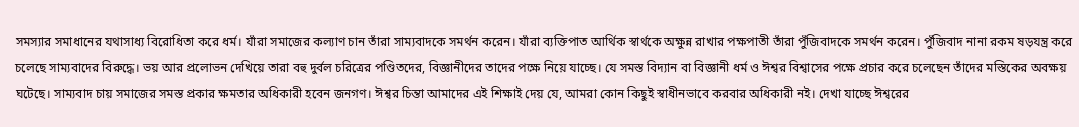সমস্যার সমাধানের যথাসাধ্য বিরোধিতা করে ধর্ম। যাঁরা সমাজের কল্যাণ চান তাঁরা সাম্যবাদকে সমর্থন করেন। যাঁরা ব্যক্তিপাত আর্থিক স্বার্থকে অক্ষুন্ন রাখার পক্ষপাতী তাঁরা পুঁজিবাদকে সমর্থন করেন। পুঁজিবাদ নানা রকম ষড়যন্ত্র করে চলেছে সাম্যবাদের বিরুদ্ধে। ভয় আর প্রলোভন দেখিয়ে তারা বহু দুর্বল চরিত্রের পণ্ডিতদের, বিজ্ঞানীদের তাদের পক্ষে নিয়ে যাচ্ছে। যে সমস্ত বিদ্যান বা বিজ্ঞানী ধর্ম ও ঈশ্বর বিশ্বাসের পক্ষে প্রচার করে চলেছেন তাঁদের মস্তিকের অবক্ষয় ঘটেছে। সাম্যবাদ চায় সমাজের সমস্ত প্রকার ক্ষমতার অধিকারী হবেন জনগণ। ঈশ্বর চিন্তা আমাদের এই শিক্ষাই দেয় যে, আমরা কোন কিছুই স্বাধীনভাবে করবার অধিকারী নই। দেখা যাচ্ছে ঈশ্বরের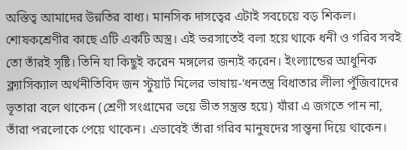অস্তিত্ব আমাদের উন্নতির বাধ্য। মানসিক দাসত্বের এটাই সবচেয়ে বড় শিকল। শোষকশ্রেণীর কাছে এটি একটি অস্ত্র। এই ভরসাতেই বলা হয়ে থাকে ধনী ও গরিব সবই তো তাঁরই সৃষ্টি। তিনি যা কিছুই করেন মঙ্গলের জন্যই করেন। ইংল্যান্ডের আধুনিক ক্ল্যাসিক্যাল অর্থনীতিবিদ জন স্টুয়ার্ট মিলের ভাষায়-‘ধনতন্ত্র বিধাতার লীলা পুঁজিবাদের ভূতারা বলে থাকেন (শ্রেণী সংগ্রামের ভয়ে ভীত সন্ত্রস্ত হয়ে) যাঁরা এ জগতে পান না, তাঁরা পরলোকে পেয়ে থাকেন। এভাবেই তাঁরা গরিব মানুষদের সান্ত্বনা দিয়ে থাকেন।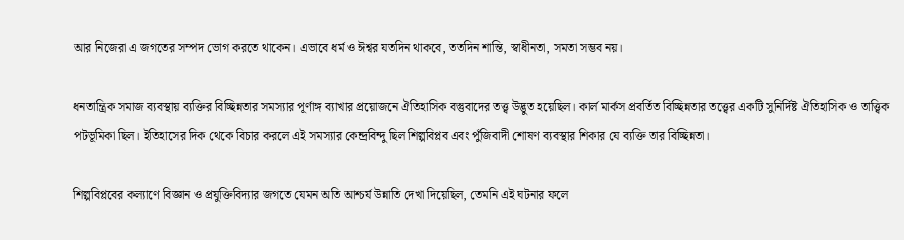আর নিজেরা এ জগতের সম্পদ ভোগ করতে থাকেন। এভাবে ধর্ম ও ঈশ্বর যতদিন থাকবে, ততদিন শান্তি, স্বাধীনতা, সমতা সম্ভব নয়।

ধনতান্ত্রিক সমাজ ব্যবস্থায় ব্যক্তির বিচ্ছিন্নতার সমস্যার পূর্ণাঙ্গ ব্যাখার প্রয়োজনে ঐতিহাসিক বস্তুবাদের তত্ত্ব উদ্ভুত হয়েছিল। কার্ল মার্কস প্রবর্তিত বিচ্ছিন্নতার তত্ত্বের একটি সুনির্দিষ্ট ঐতিহাসিক ও তাত্ত্বিক পটভূমিকা ছিল। ইতিহাসের দিক থেকে বিচার করলে এই সমস্যার কেন্দ্রবিন্দু ছিল শিল্পবিপ্লব এবং পুঁজিবাদী শোষণ ব্যবস্থার শিকার যে ব্যক্তি তার বিচ্ছিন্নতা।

শিল্পবিপ্লবের কল্যাণে বিজ্ঞান ও প্রযুক্তিবিদ্যার জগতে যেমন অতি আশ্চর্য উন্নাতি দেখা দিয়েছিল, তেমনি এই ঘটনার ফলে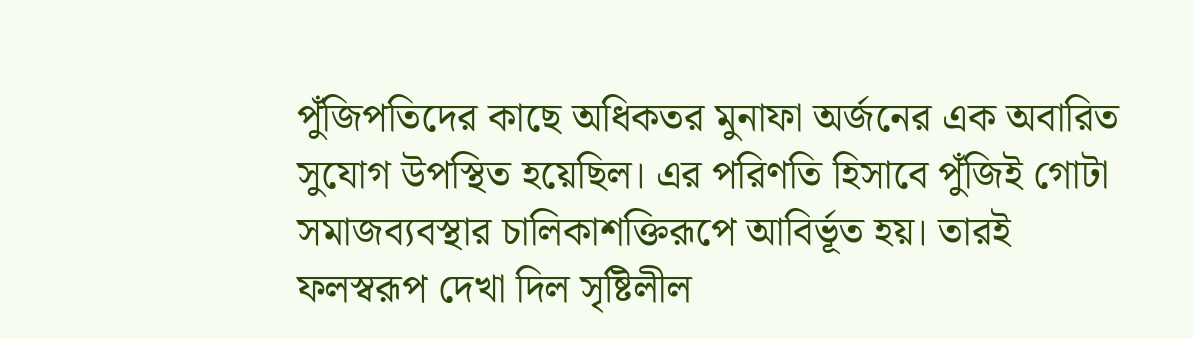পুঁজিপতিদের কাছে অধিকতর মুনাফা অর্জনের এক অবারিত সুযোগ উপস্থিত হয়েছিল। এর পরিণতি হিসাবে পুঁজিই গোটা সমাজব্যবস্থার চালিকাশক্তিরূপে আবির্ভূত হয়। তারই ফলস্বরূপ দেখা দিল সৃষ্টিলীল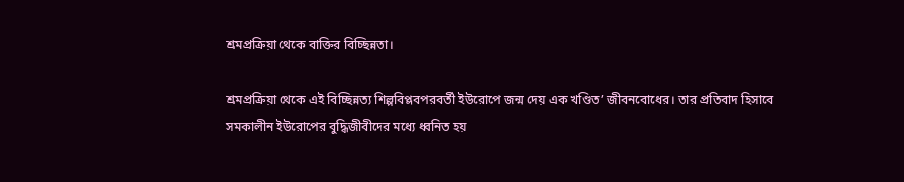শ্রমপ্রক্রিয়া থেকে বাক্তির বিচ্ছিন্নতা।

শ্রমপ্রক্রিয়া থেকে এই বিচ্ছিন্নত্য শিল্পবিপ্লবপরবর্তী ইউরোপে জন্ম দেয় এক খণ্ডিত’ জীবনবোধের। তার প্রতিবাদ হিসাবে সমকালীন ইউরোপের বুদ্ধিজীবীদের মধ্যে ধ্বনিত হয়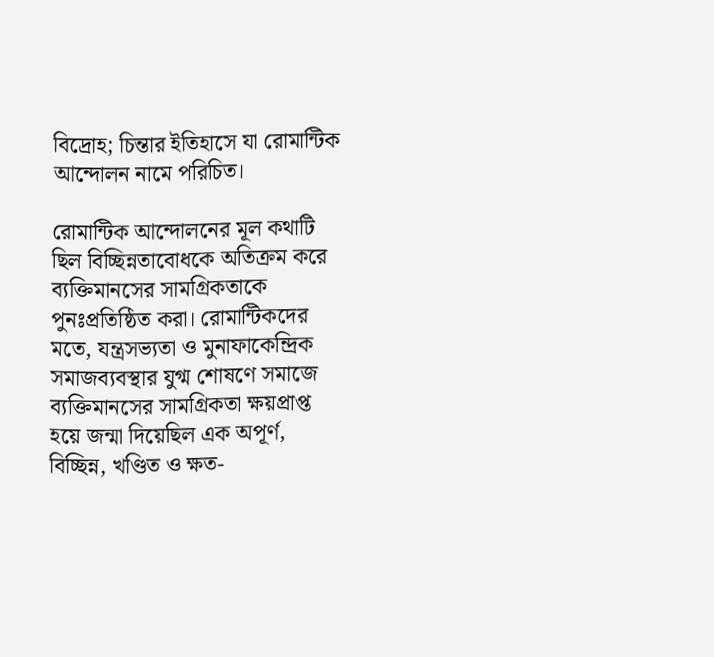বিদ্রোহ; চিন্তার ইতিহাসে যা রোমান্টিক আন্দোলন নামে পরিচিত।

রোমান্টিক আন্দোলনের মূল কথাটি ছিল বিচ্ছিন্নতাবোধকে অতিক্রম করে ব্যক্তিমানসের সামগ্রিকতাকে পুনঃপ্রতিষ্ঠিত করা। রোমান্টিকদের মতে, যন্ত্রসভ্যতা ও মুনাফাকেন্দ্রিক সমাজব্যবস্থার যুগ্ম শোষণে সমাজে ব্যক্তিমানসের সামগ্রিকতা ক্ষয়প্রাপ্ত হয়ে জন্মা দিয়েছিল এক অপূর্ণ, বিচ্ছিন্ন, খণ্ডিত ও ক্ষত-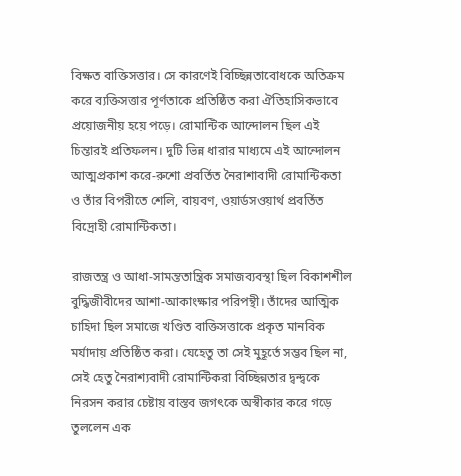বিক্ষত বাক্তিসত্তার। সে কারণেই বিচ্ছিন্নতাবোধকে অতিক্রম করে ব্যক্তিসত্তার পূর্ণতাকে প্রতিষ্ঠিত করা ঐতিহাসিকভাবে প্রয়োজনীয় হয়ে পড়ে। রোমান্টিক আন্দোলন ছিল এই চিন্তারই প্রতিফলন। দুটি ভিন্ন ধারার মাধ্যমে এই আন্দোলন আত্মপ্রকাশ করে-রুশো প্রবর্তিত নৈরাশাবাদী রোমান্টিকতা ও তাঁর বিপরীতে শেলি, বায়বণ, ওয়ার্ডসওয়ার্থ প্রবর্তিত বিদ্রোহী রোমান্টিকতা।

রাজতন্ত্র ও আধা-সামন্ততান্ত্রিক সমাজব্যবস্থা ছিল বিকাশশীল বুদ্ধিজীবীদের আশা-আকাংক্ষার পরিপন্থী। তাঁদের আত্মিক চাহিদা ছিল সমাজে খণ্ডিত বাক্তিসত্তাকে প্রকৃত মানবিক মর্যাদায় প্রতিষ্ঠিত করা। যেহেতু তা সেই মুহূর্তে সম্ভব ছিল না, সেই হেতু নৈরাশ্যবাদী রোমান্টিকরা বিচ্ছিন্নতার দ্বন্দ্বকে নিরসন করার চেষ্টায় বাস্তব জগৎকে অস্বীকার করে গড়ে তুললেন এক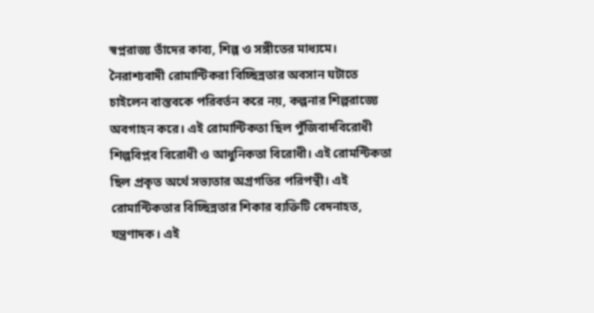স্বপ্নরাজ্য তাঁদের কাব্য, শিল্প ও সঙ্গীতের মাধ্যমে। নৈরাশ্যবাদী রোমান্টিকরা বিচ্ছিন্নতার অবসান ঘটাতে চাইলেন বাস্তবকে পরিবর্তন করে নয়, কল্পনার শিল্পরাজ্যে অবগাহন করে। এই রোমান্টিকতা ছিল পুঁজিবাদবিরোধী শিল্পবিপ্লব বিরোধী ও আধুনিকতা বিরোধী। এই রোমন্টিকতা ছিল প্রকৃত অর্থে সভ্যতার অগ্রগতির পরিপন্থী। এই রোমান্টিকতার বিচ্ছিন্নতার শিকার ব্যক্তিটি বেদনাহত, যন্ত্রণাদক। এই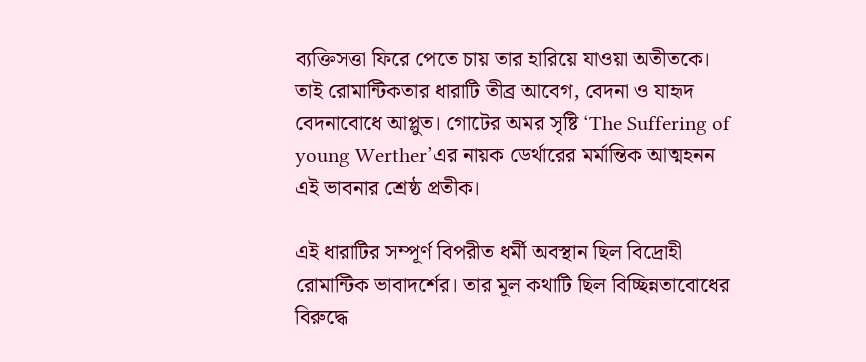ব্যক্তিসত্তা ফিরে পেতে চায় তার হারিয়ে যাওয়া অতীতকে। তাই রোমান্টিকতার ধারাটি তীব্র আবেগ, বেদনা ও যাহৃদ বেদনাবোধে আপ্লুত। গোটের অমর সৃষ্টি ‘The Suffering of young Werther’এর নায়ক ডের্থারের মর্মান্তিক আত্মহনন এই ভাবনার শ্রেষ্ঠ প্রতীক।

এই ধারাটির সম্পূর্ণ বিপরীত ধর্মী অবস্থান ছিল বিদ্রোহী রোমান্টিক ভাবাদর্শের। তার মূল কথাটি ছিল বিচ্ছিন্নতাবোধের বিরুদ্ধে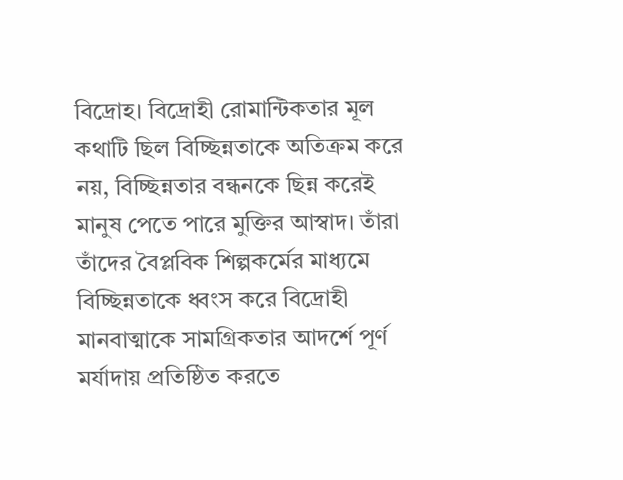বিদ্রোহ। বিদ্রোহী রোমান্টিকতার মূল কথাটি ছিল বিচ্ছিন্নতাকে অতিক্রম করে নয়, বিচ্ছিন্নতার বন্ধনকে ছিন্ন করেই মানুষ পেতে পারে মুক্তির আস্বাদ। তাঁরা তাঁদের বৈপ্লবিক শিল্পকর্মের মাধ্যমে বিচ্ছিন্নতাকে ধ্বংস করে বিদ্রোহী মানবাত্মাকে সামগ্রিকতার আদর্শে পূর্ণ মর্যাদায় প্রতিষ্ঠিত করতে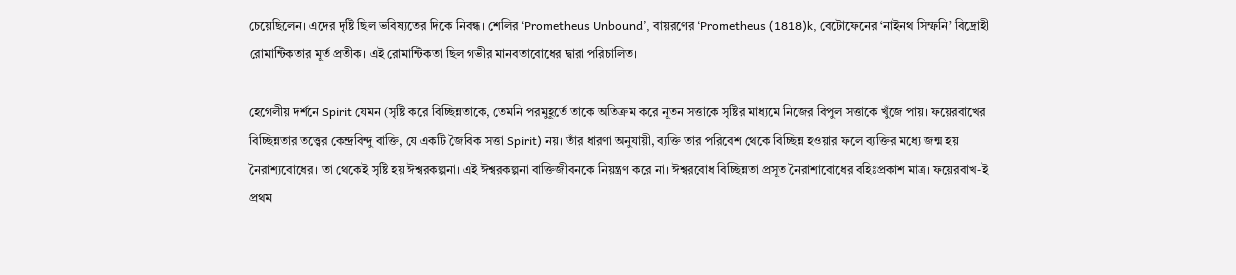চেয়েছিলেন। এদের দৃষ্টি ছিল ভবিষ্যতের দিকে নিবন্ধ। শেলির ‘Prometheus Unbound’, বায়রণের ‘Prometheus (1818)k, বেটোফেনের ‘নাইনথ সিম্ফনি’ বিদ্রোহী রোমান্টিকতার মূর্ত প্রতীক। এই রোমান্টিকতা ছিল গভীর মানবতাবোধের দ্বারা পরিচালিত।

হেগেলীয় দর্শনে Spirit যেমন (সৃষ্টি করে বিচ্ছিন্নতাকে, তেমনি পরমুহূর্তে তাকে অতিক্রম করে নূতন সত্তাকে সৃষ্টির মাধ্যমে নিজের বিপুল সত্তাকে খুঁজে পায়। ফয়েরবাখের বিচ্ছিন্নতার তত্ত্বের কেন্দ্রবিন্দু বাক্তি, যে একটি জৈবিক সত্তা Spirit) নয়। তাঁর ধারণা অনুযায়ী, ব্যক্তি তার পরিবেশ থেকে বিচ্ছিন্ন হওয়ার ফলে ব্যক্তির মধ্যে জন্ম হয় নৈরাশ্যবোধের। তা থেকেই সৃষ্টি হয় ঈশ্বরকল্পনা। এই ঈশ্বরকল্পনা বাক্তিজীবনকে নিয়ন্ত্রণ করে না। ঈশ্বরবোধ বিচ্ছিন্নতা প্রসূত নৈরাশাবোধের বহিঃপ্রকাশ মাত্র। ফয়েরবাখ-ই প্রথম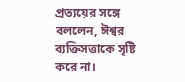প্রত্যয়ের সঙ্গে বললেন, ঈশ্বর ব্যক্তিসত্তাকে সৃষ্টি করে না।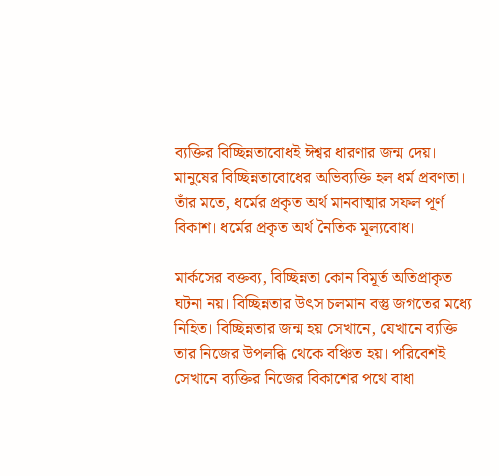ব্যক্তির বিচ্ছিন্নতাবোধই ঈশ্বর ধারণার জন্ম দেয়। মানুষের বিচ্ছিন্নতাবোধের অভিব্যক্তি হল ধর্ম প্রবণতা। তাঁর মতে, ধর্মের প্রকৃত অর্থ মানবাত্মার সফল পূর্ণ বিকাশ। ধর্মের প্রকৃত অর্থ নৈতিক মূল্যবোধ।

মার্কসের বক্তব্য, বিচ্ছিন্নতা কোন বিমূর্ত অতিপ্রাকৃত ঘটনা নয়। বিচ্ছিন্নতার উৎস চলমান বস্তু জগতের মধ্যে নিহিত। বিচ্ছিন্নতার জন্ম হয় সেখানে, যেখানে ব্যক্তি তার নিজের উপলব্ধি থেকে বঞ্চিত হয়। পরিবেশই সেখানে ব্যক্তির নিজের বিকাশের পথে বাধা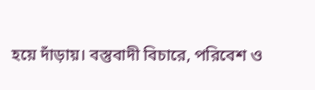হয়ে দাঁড়ায়। বস্তুবাদী বিচারে, পরিবেশ ও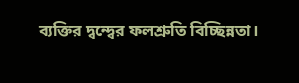ব্যক্তির দ্বন্দ্বের ফলশ্রুতি বিচ্ছিন্নতা।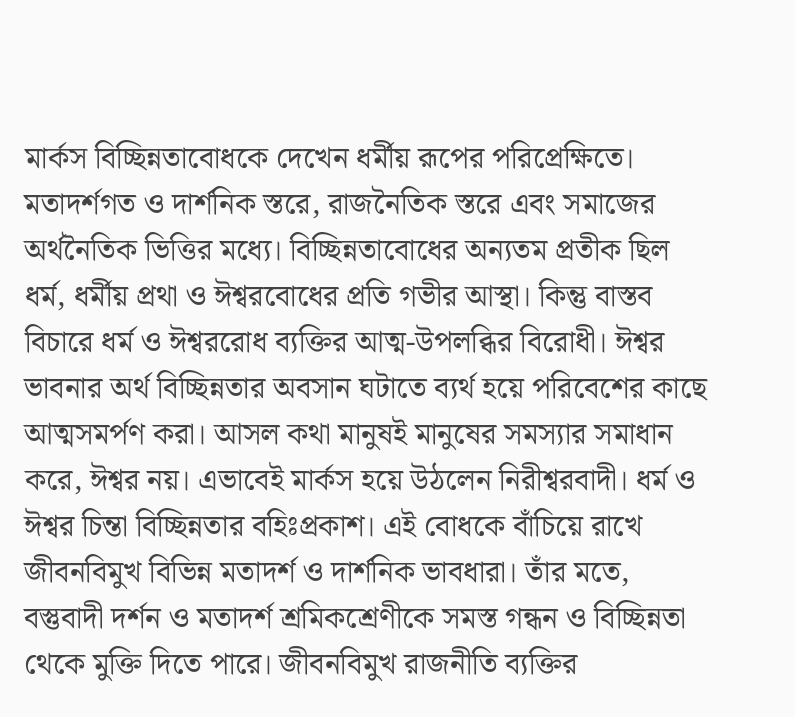মার্কস বিচ্ছিন্নতাবোধকে দেখেন ধর্মীয় রূপের পরিপ্রেক্ষিতে। মতাদর্শগত ও দার্শনিক স্তরে, রাজনৈতিক স্তরে এবং সমাজের অর্থনৈতিক ভিত্তির মধ্যে। বিচ্ছিন্নতাবোধের অন্যতম প্রতীক ছিল ধর্ম, ধর্মীয় প্রথা ও ঈশ্বরবোধের প্রতি গভীর আস্থা। কিন্তু বাস্তব বিচারে ধর্ম ও ঈশ্বররোধ ব্যক্তির আত্ম-উপলব্ধির বিরোধী। ঈশ্বর ভাবনার অর্থ বিচ্ছিন্নতার অবসান ঘটাতে ব্যর্থ হয়ে পরিবেশের কাছে আত্মসমর্পণ করা। আসল কথা মানুষই মানুষের সমস্যার সমাধান করে, ঈশ্বর নয়। এভাবেই মার্কস হয়ে উঠলেন নিরীশ্বরবাদী। ধর্ম ও ঈশ্বর চিন্তা বিচ্ছিন্নতার বহিঃপ্রকাশ। এই বোধকে বাঁচিয়ে রাখে জীবনবিমুখ বিভিন্ন মতাদর্শ ও দার্শনিক ভাবধারা। তাঁর মতে, বস্তুবাদী দর্শন ও মতাদর্শ শ্রমিকশ্রেণীকে সমস্ত গন্ধন ও বিচ্ছিন্নতা থেকে মুক্তি দিতে পারে। জীবনবিমুখ রাজনীতি ব্যক্তির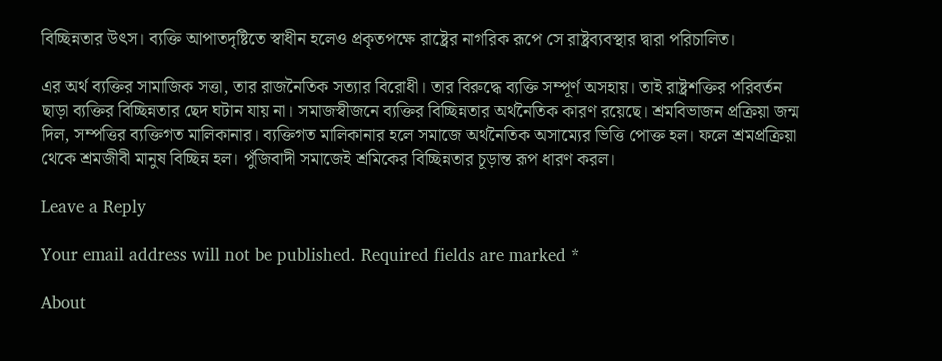বিচ্ছিন্নতার উৎস। ব্যক্তি আপাতদৃষ্টিতে স্বাধীন হলেও প্রকৃতপক্ষে রাষ্ট্রের নাগরিক রূপে সে রাষ্ট্রব্যবস্থার দ্বারা পরিচালিত।

এর অর্থ ব্যক্তির সামাজিক সত্তা, তার রাজনৈতিক সত্যার বিরোধী। তার বিরুদ্ধে ব্যক্তি সম্পূর্ণ অসহায়। তাই রাষ্ট্রশক্তির পরিবর্তন ছাড়া ব্যক্তির বিচ্ছিন্নতার ছেদ ঘটান যায় না। সমাজস্বীজনে ব্যক্তির বিচ্ছিন্নতার অর্থনৈতিক কারণ রয়েছে। শ্রমবিভাজন প্রক্রিয়া জন্ম দিল, সম্পত্তির ব্যক্তিগত মালিকানার। ব্যক্তিগত মালিকানার হলে সমাজে অর্থনৈতিক অসাম্যের ভিত্তি পোক্ত হল। ফলে শ্রমপ্রক্রিয়া থেকে শ্রমজীবী মানুষ বিচ্ছিন্ন হল। পুঁজিবাদী সমাজেই শ্রমিকের বিচ্ছিন্নতার চূড়ান্ত রূপ ধারণ করল।

Leave a Reply

Your email address will not be published. Required fields are marked *

About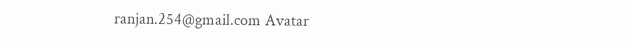ranjan.254@gmail.com Avatar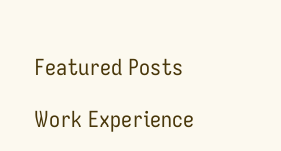Featured Posts

Work Experience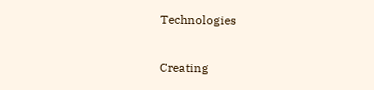Technologies

Creating